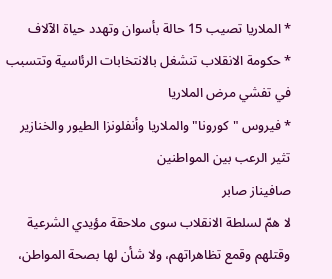* الملاريا تصيب 15 حالة بأسوان وتهدد حياة الآلاف
* حكومة الانقلاب تنشغل بالانتخابات الرئاسية وتتسبب في تفشي مرض الملاريا
* فيروس "كورونا" والملاريا وأنفلونزا الطيور والخنازير تثير الرعب بين المواطنين
صافيناز صابر
لا همّ لسلطة الانقلاب سوى ملاحقة مؤيدي الشرعية وقتلهم وقمع تظاهراتهم، ولا شأن لها بصحة المواطن،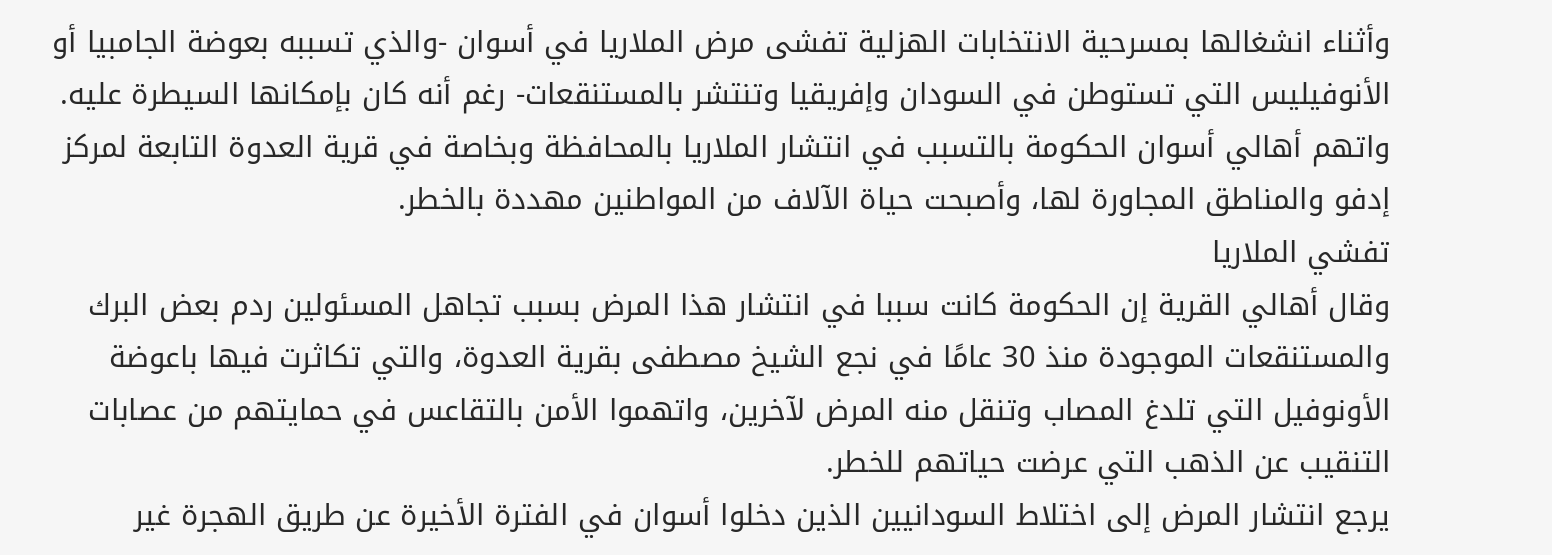وأثناء انشغالها بمسرحية الانتخابات الهزلية تفشى مرض الملاريا في أسوان -والذي تسببه بعوضة الجامبيا أو الأنوفيليس التي تستوطن في السودان وإفريقيا وتنتشر بالمستنقعات- رغم أنه كان بإمكانها السيطرة عليه.
واتهم أهالي أسوان الحكومة بالتسبب في انتشار الملاريا بالمحافظة وبخاصة في قرية العدوة التابعة لمركز إدفو والمناطق المجاورة لها، وأصبحت حياة الآلاف من المواطنين مهددة بالخطر.
تفشي الملاريا
وقال أهالي القرية إن الحكومة كانت سببا في انتشار هذا المرض بسبب تجاهل المسئولين ردم بعض البرك والمستنقعات الموجودة منذ 30 عامًا في نجع الشيخ مصطفى بقرية العدوة، والتي تكاثرت فيها باعوضة الأونوفيل التي تلدغ المصاب وتنقل منه المرض لآخرين، واتهموا الأمن بالتقاعس في حمايتهم من عصابات التنقيب عن الذهب التي عرضت حياتهم للخطر.
يرجع انتشار المرض إلى اختلاط السودانيين الذين دخلوا أسوان في الفترة الأخيرة عن طريق الهجرة غير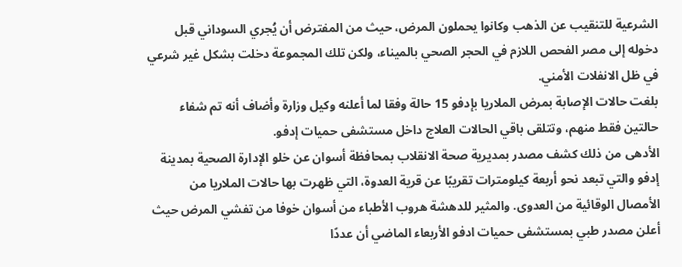الشرعية للتنقيب عن الذهب وكانوا يحملون المرض، حيث من المفترض أن يُجري السوداني قبل دخوله إلى مصر الفحص اللازم في الحجر الصحي بالميناء، ولكن تلك المجموعة دخلت بشكل غير شرعي في ظل الانفلات الأمني.
بلغت حالات الإصابة بمرض الملاريا بإدفو 15 حالة وفقا لما أعلنه وكيل وزارة وأضاف أنه تم شفاء حالتين فقط منهم، وتتلقى باقي الحالات العلاج داخل مستشفى حميات إدفو.
الأدهى من ذلك كشف مصدر بمديرية صحة الانقلاب بمحافظة أسوان عن خلو الإدارة الصحية بمدينة إدفو والتي تبعد نحو أربعة كيلومترات تقريبًا عن قرية العدوة، التي ظهرت بها حالات الملاريا من الأمصال الوقائية من العدوى. والمثير للدهشة هروب الأطباء من أسوان خوفا من تفشي المرض حيث أعلن مصدر طبي بمستشفى حميات ادفو الأربعاء الماضي أن عددًا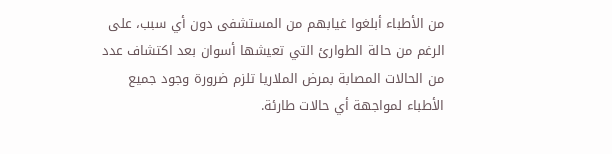من الأطباء أبلغوا غيابهم من المستشفى دون أي سبب، على الرغم من حالة الطوارئ التي تعيشها أسوان بعد اكتشاف عدد من الحالات المصابة بمرض الملاريا تلزم ضرورة وجود جميع الأطباء لمواجهة أي حالات طارئة.